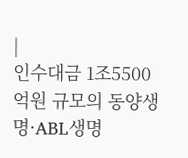|
인수대금 1조5500억원 규모의 동양생명·ABL생명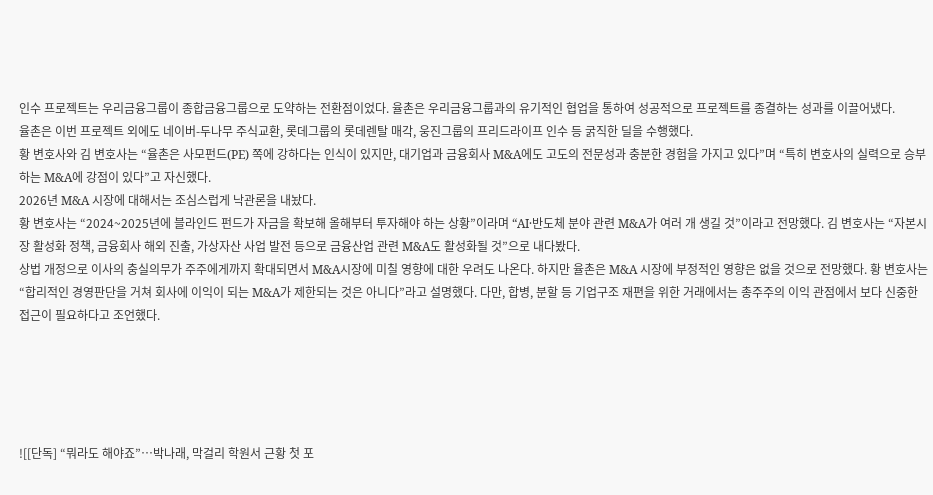인수 프로젝트는 우리금융그룹이 종합금융그룹으로 도약하는 전환점이었다. 율촌은 우리금융그룹과의 유기적인 협업을 통하여 성공적으로 프로젝트를 종결하는 성과를 이끌어냈다.
율촌은 이번 프로젝트 외에도 네이버-두나무 주식교환, 롯데그룹의 롯데렌탈 매각, 웅진그룹의 프리드라이프 인수 등 굵직한 딜을 수행했다.
황 변호사와 김 변호사는 “율촌은 사모펀드(PE) 쪽에 강하다는 인식이 있지만, 대기업과 금융회사 M&A에도 고도의 전문성과 충분한 경험을 가지고 있다”며 “특히 변호사의 실력으로 승부하는 M&A에 강점이 있다”고 자신했다.
2026년 M&A 시장에 대해서는 조심스럽게 낙관론을 내놨다.
황 변호사는 “2024~2025년에 블라인드 펀드가 자금을 확보해 올해부터 투자해야 하는 상황”이라며 “AI·반도체 분야 관련 M&A가 여러 개 생길 것”이라고 전망했다. 김 변호사는 “자본시장 활성화 정책, 금융회사 해외 진출, 가상자산 사업 발전 등으로 금융산업 관련 M&A도 활성화될 것”으로 내다봤다.
상법 개정으로 이사의 충실의무가 주주에게까지 확대되면서 M&A시장에 미칠 영향에 대한 우려도 나온다. 하지만 율촌은 M&A 시장에 부정적인 영향은 없을 것으로 전망했다. 황 변호사는 “합리적인 경영판단을 거쳐 회사에 이익이 되는 M&A가 제한되는 것은 아니다”라고 설명했다. 다만, 합병, 분할 등 기업구조 재편을 위한 거래에서는 총주주의 이익 관점에서 보다 신중한 접근이 필요하다고 조언했다.





![[단독] “뭐라도 해야죠”…박나래, 막걸리 학원서 근황 첫 포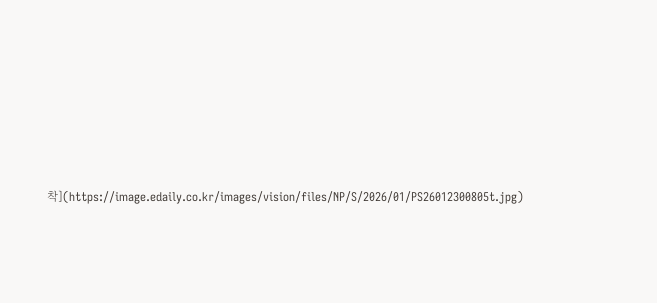착](https://image.edaily.co.kr/images/vision/files/NP/S/2026/01/PS26012300805t.jpg)